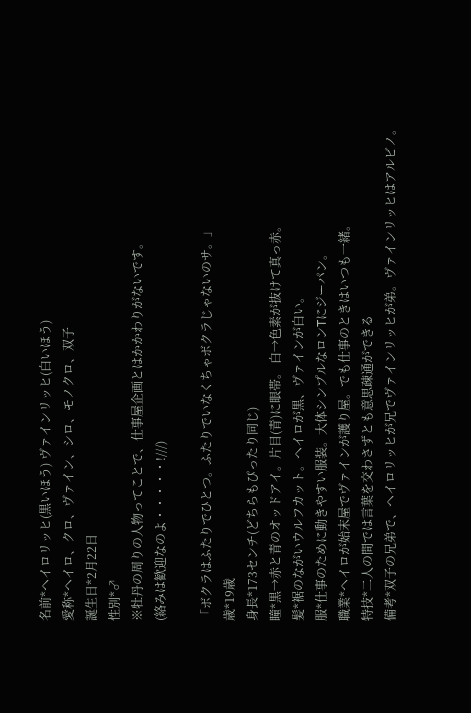名前*ヘイロリッヒ(黒いほう) ヴァインリッヒ(白いほう)
愛称*ヘイロ、クロ、ヴァイン、シロ、モノクロ、双子
誕生日*2月22日
性別*♂
※牡丹の周りの人物ってことで、仕事屋企画とはかかわりがないです。
(絡みは歓迎なのよ・・・・・!///)

「ボクラはふたりでひとつ。ふたりでいなくちゃボクラじゃないのサ。」
歳*19歳
身長*173センチ(どちらもぴったり同じ)
瞳*黒→赤と青のオッドアイ。片目(青)に眼帯。 白→色素が抜けて真っ赤。
髪*裾のながいウルフカット。ヘイロが黒、ヴァインが白い。
服*仕事のために動きやすい服装。大体シンプルなロンTにジーパン。
職業*ヘイロが始末屋でヴァインが護り屋。でも仕事のときはいつも一緒。
特技*二人の間では言葉を交わさずとも意思疎通ができる
備考*双子の兄弟で、ヘイロリッヒが兄でヴァインリッヒが弟。ヴァインリッヒはアルビノ。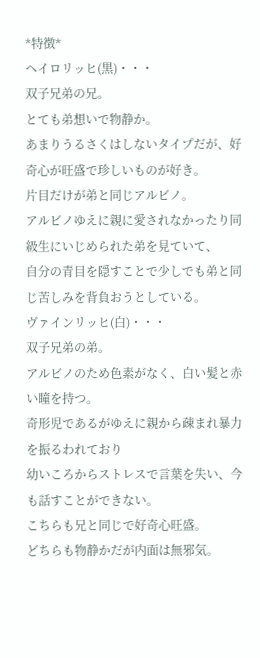*特徴*
ヘイロリッヒ(黒)・・・
双子兄弟の兄。
とても弟想いで物静か。
あまりうるさくはしないタイプだが、好奇心が旺盛で珍しいものが好き。
片目だけが弟と同じアルビノ。
アルビノゆえに親に愛されなかったり同級生にいじめられた弟を見ていて、
自分の青目を隠すことで少しでも弟と同じ苦しみを背負おうとしている。
ヴァインリッヒ(白)・・・
双子兄弟の弟。
アルビノのため色素がなく、白い髪と赤い瞳を持つ。
奇形児であるがゆえに親から疎まれ暴力を振るわれており
幼いころからストレスで言葉を失い、今も話すことができない。
こちらも兄と同じで好奇心旺盛。
どちらも物静かだが内面は無邪気。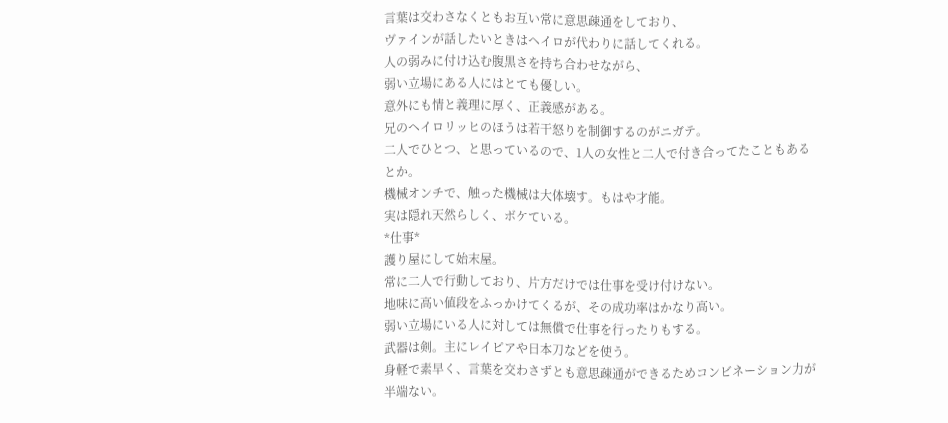言葉は交わさなくともお互い常に意思疎通をしており、
ヴァインが話したいときはヘイロが代わりに話してくれる。
人の弱みに付け込む腹黒さを持ち合わせながら、
弱い立場にある人にはとても優しい。
意外にも情と義理に厚く、正義感がある。
兄のヘイロリッヒのほうは若干怒りを制御するのがニガテ。
二人でひとつ、と思っているので、1人の女性と二人で付き合ってたこともあるとか。
機械オンチで、触った機械は大体壊す。もはや才能。
実は隠れ天然らしく、ボケている。
*仕事*
護り屋にして始末屋。
常に二人で行動しており、片方だけでは仕事を受け付けない。
地味に高い値段をふっかけてくるが、その成功率はかなり高い。
弱い立場にいる人に対しては無償で仕事を行ったりもする。
武器は剣。主にレイピアや日本刀などを使う。
身軽で素早く、言葉を交わさずとも意思疎通ができるためコンビネーション力が半端ない。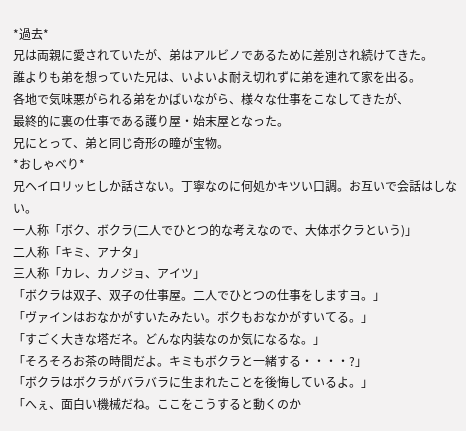*過去*
兄は両親に愛されていたが、弟はアルビノであるために差別され続けてきた。
誰よりも弟を想っていた兄は、いよいよ耐え切れずに弟を連れて家を出る。
各地で気味悪がられる弟をかばいながら、様々な仕事をこなしてきたが、
最終的に裏の仕事である護り屋・始末屋となった。
兄にとって、弟と同じ奇形の瞳が宝物。
*おしゃべり*
兄ヘイロリッヒしか話さない。丁寧なのに何処かキツい口調。お互いで会話はしない。
一人称「ボク、ボクラ(二人でひとつ的な考えなので、大体ボクラという)」
二人称「キミ、アナタ」
三人称「カレ、カノジョ、アイツ」
「ボクラは双子、双子の仕事屋。二人でひとつの仕事をしますヨ。」
「ヴァインはおなかがすいたみたい。ボクもおなかがすいてる。」
「すごく大きな塔だネ。どんな内装なのか気になるな。」
「そろそろお茶の時間だよ。キミもボクラと一緒する・・・・?」
「ボクラはボクラがバラバラに生まれたことを後悔しているよ。」
「へぇ、面白い機械だね。ここをこうすると動くのか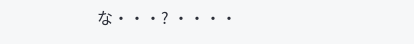な・・・? ・・・・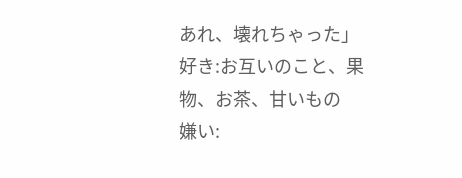あれ、壊れちゃった」
好き:お互いのこと、果物、お茶、甘いもの
嫌い: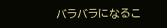バラバラになるこ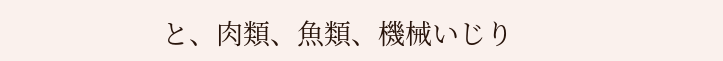と、肉類、魚類、機械いじり